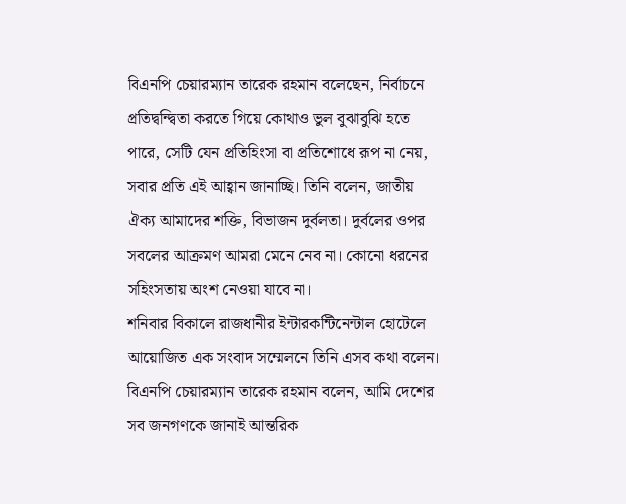বিএনপি চেয়ারম্যান তারেক রহমান বলেছেন, নির্বাচনে প্রতিদ্বন্দ্বিতা করতে গিয়ে কোথাও ভুল বুঝাবুঝি হতে পারে, সেটি যেন প্রতিহিংসা বা প্রতিশোধে রূপ না নেয়, সবার প্রতি এই আহ্বান জানাচ্ছি। তিনি বলেন, জাতীয় ঐক্য আমাদের শক্তি, বিভাজন দুর্বলতা। দুর্বলের ওপর সবলের আক্রমণ আমরা মেনে নেব না। কোনো ধরনের সহিংসতায় অংশ নেওয়া যাবে না।
শনিবার বিকালে রাজধানীর ইন্টারকন্টিনেন্টাল হোটেলে আয়োজিত এক সংবাদ সম্মেলনে তিনি এসব কথা বলেন।
বিএনপি চেয়ারম্যান তারেক রহমান বলেন, আমি দেশের সব জনগণকে জানাই আন্তরিক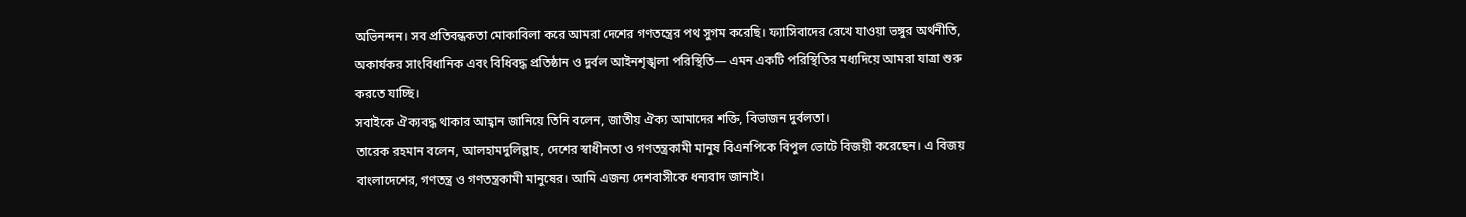অভিনন্দন। সব প্রতিবন্ধকতা মোকাবিলা করে আমরা দেশের গণতন্ত্রের পথ সুগম করেছি। ফ্যাসিবাদের রেখে যাওয়া ভঙ্গুর অর্থনীতি, অকার্যকর সাংবিধানিক এবং বিধিবদ্ধ প্রতিষ্ঠান ও দুর্বল আইনশৃঙ্খলা পরিস্থিতি— এমন একটি পরিস্থিতির মধ্যদিয়ে আমরা যাত্রা শুরু করতে যাচ্ছি।
সবাইকে ঐক্যবদ্ধ থাকার আহ্বান জানিয়ে তিনি বলেন, জাতীয় ঐক্য আমাদের শক্তি, বিভাজন দুর্বলতা।
তারেক রহমান বলেন, আলহামদুলিল্লাহ, দেশের স্বাধীনতা ও গণতন্ত্রকামী মানুষ বিএনপিকে বিপুল ভোটে বিজয়ী করেছেন। এ বিজয় বাংলাদেশের, গণতন্ত্র ও গণতন্ত্রকামী মানুষের। আমি এজন্য দেশবাসীকে ধন্যবাদ জানাই।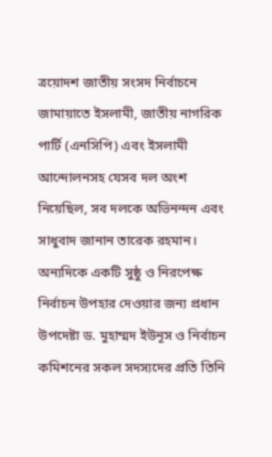ত্রয়োদশ জাতীয় সংসদ নির্বাচনে জামায়াতে ইসলামী, জাতীয় নাগরিক পার্টি (এনসিপি) এবং ইসলামী আন্দোলনসহ যেসব দল অংশ নিয়েছিল, সব দলকে অভিনন্দন এবং সাধুবাদ জানান তারেক রহমান।
অন্যদিকে একটি সুষ্ঠু ও নিরপেক্ষ নির্বাচন উপহার দেওয়ার জন্য প্রধান উপদেষ্টা ড. মুহাম্মদ ইউনূস ও নির্বাচন কমিশনের সকল সদস্যদের প্রতি তিনি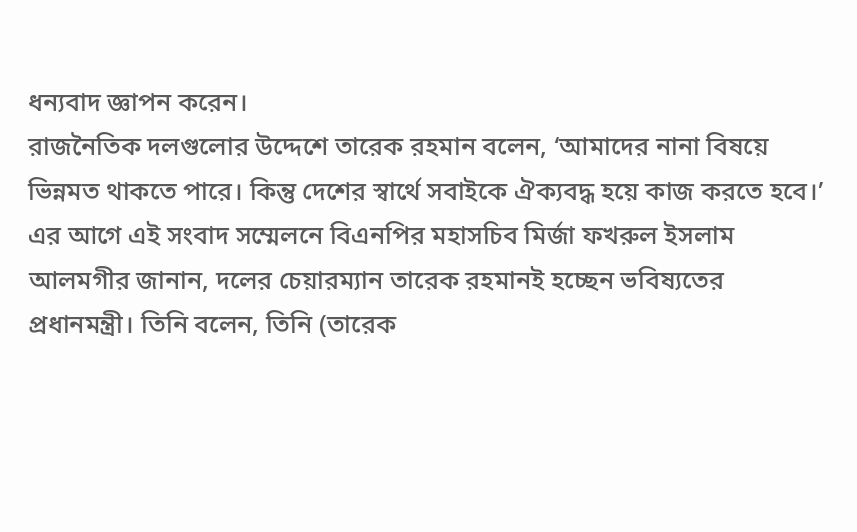ধন্যবাদ জ্ঞাপন করেন।
রাজনৈতিক দলগুলোর উদ্দেশে তারেক রহমান বলেন, ‘আমাদের নানা বিষয়ে ভিন্নমত থাকতে পারে। কিন্তু দেশের স্বার্থে সবাইকে ঐক্যবদ্ধ হয়ে কাজ করতে হবে।’
এর আগে এই সংবাদ সম্মেলনে বিএনপির মহাসচিব মির্জা ফখরুল ইসলাম আলমগীর জানান, দলের চেয়ারম্যান তারেক রহমানই হচ্ছেন ভবিষ্যতের প্রধানমন্ত্রী। তিনি বলেন, তিনি (তারেক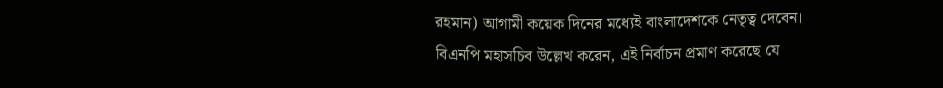রহমান) আগামী কয়েক দিনের মধ্যেই বাংলাদেশকে নেতৃত্ব দেবেন।
বিএনপি মহাসচিব উল্লেখ করেন, এই নির্বাচন প্রমাণ করেছে যে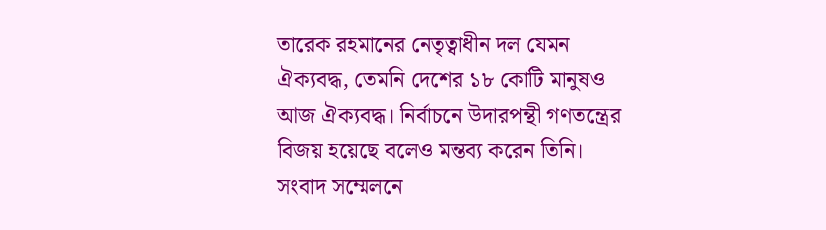তারেক রহমানের নেতৃত্বাধীন দল যেমন ঐক্যবদ্ধ, তেমনি দেশের ১৮ কোটি মানুষও আজ ঐক্যবদ্ধ। নির্বাচনে উদারপন্থী গণতন্ত্রের বিজয় হয়েছে বলেও মন্তব্য করেন তিনি।
সংবাদ সম্মেলনে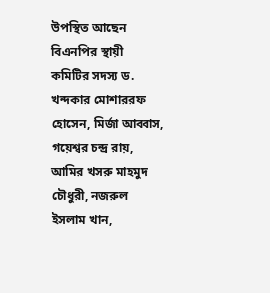উপস্থিত আছেন বিএনপির স্থায়ী কমিটির সদস্য ড. খন্দকার মোশাররফ হোসেন, মির্জা আব্বাস, গয়েশ্বর চন্দ্র রায়, আমির খসরু মাহমুদ চৌধুরী, নজরুল ইসলাম খান,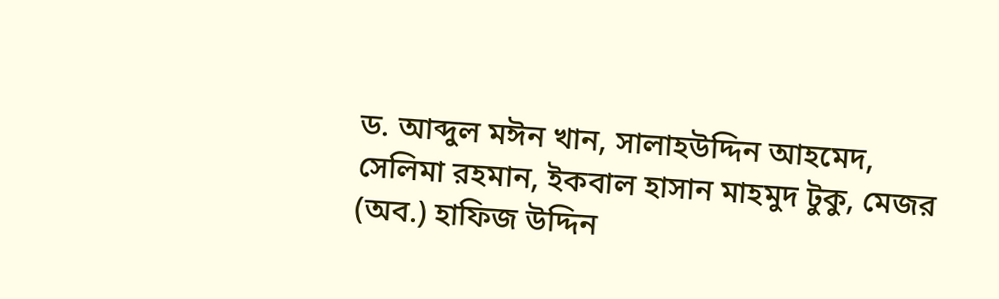ড. আব্দুল মঈন খান, সালাহউদ্দিন আহমেদ, সেলিমা রহমান, ইকবাল হাসান মাহমুদ টুকু, মেজর (অব.) হাফিজ উদ্দিন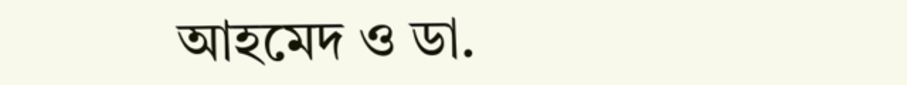আহমেদ ও ডা.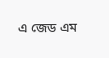এ জেড এম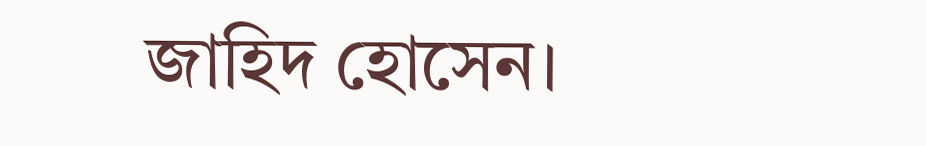জাহিদ হোসেন।